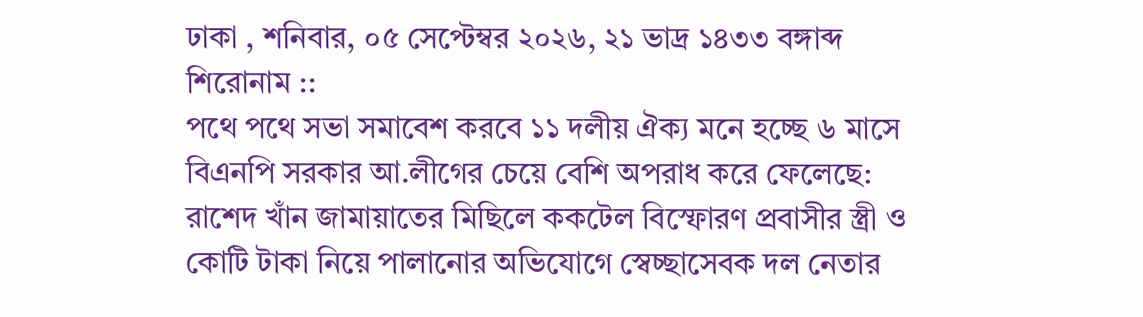ঢাকা , শনিবার, ০৫ সেপ্টেম্বর ২০২৬, ২১ ভাদ্র ১৪৩৩ বঙ্গাব্দ
শিরোনাম ::
পথে পথে সভা সমাবেশ করবে ১১ দলীয় ঐক্য মনে হচ্ছে ৬ মাসে বিএনপি সরকার আ.লীগের চেয়ে বেশি অপরাধ করে ফেলেছে: রাশেদ খাঁন জামায়াতের মিছিলে ককটেল বিস্ফোরণ প্রবাসীর স্ত্রী ও কোটি টাকা নিয়ে পালানোর অভিযোগে স্বেচ্ছাসেবক দল নেতার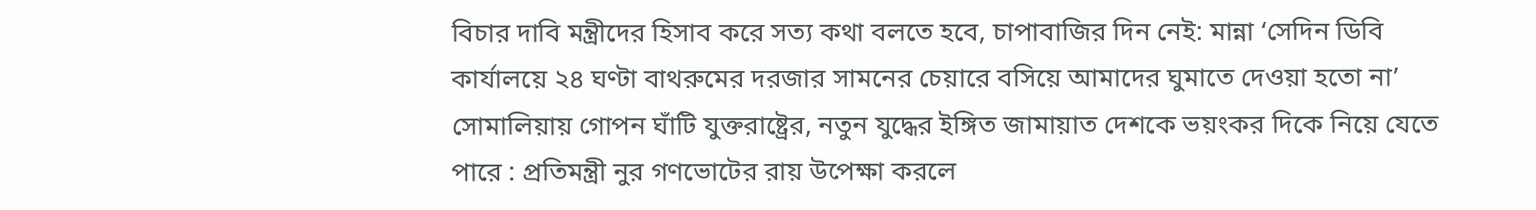বিচার দাবি মন্ত্রীদের হিসাব করে সত্য কথা বলতে হবে, চাপাবাজির দিন নেই: মান্না ‘সেদিন ডিবি কার্যালয়ে ২৪ ঘণ্টা বাথরুমের দরজার সামনের চেয়ারে বসিয়ে আমাদের ঘুমাতে দেওয়া হতো না’ সোমালিয়ায় গোপন ঘাঁটি যুক্তরাষ্ট্রের, নতুন যুদ্ধের ইঙ্গিত জামায়াত দেশকে ভয়ংকর দিকে নিয়ে যেতে পারে : প্রতিমন্ত্রী নুর গণভোটের রায় উপেক্ষা করলে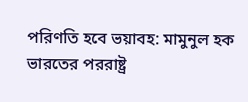পরিণতি হবে ভয়াবহ: মামুনুল হক ভারতের পররাষ্ট্র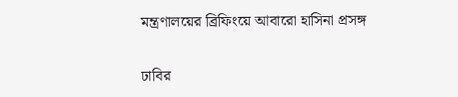মন্ত্রণালয়ের ব্রিফিংয়ে আবারো হাসিনা প্রসঙ্গ

ঢাবির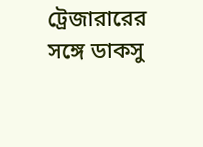ট্রেজারারের সঙ্গে ডাকসু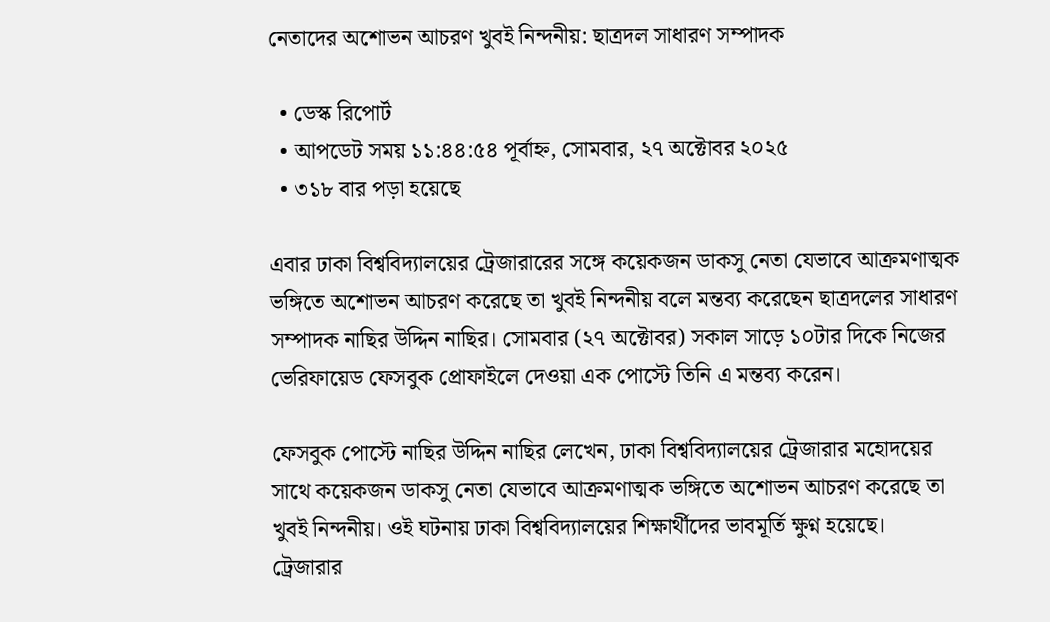নেতাদের অশোভন আচরণ খুবই নিন্দনীয়: ছাত্রদল সাধারণ সম্পাদক

  • ডেস্ক রিপোর্ট
  • আপডেট সময় ১১:৪৪:৫৪ পূর্বাহ্ন, সোমবার, ২৭ অক্টোবর ২০২৫
  • ৩১৮ বার পড়া হয়েছে

এবার ঢাকা বিশ্ববিদ্যালয়ের ট্রেজারারের সঙ্গে কয়েকজন ডাকসু নেতা যেভাবে আক্রমণাত্মক ভঙ্গিতে অশোভন আচরণ করেছে তা খুবই নিন্দনীয় বলে মন্তব্য করেছেন ছাত্রদলের সাধারণ সম্পাদক নাছির উদ্দিন নাছির। সোমবার (২৭ অক্টোবর) সকাল সাড়ে ১০টার দিকে নিজের ভেরিফায়েড ফেসবুক প্রোফাইলে দেওয়া এক পোস্টে তিনি এ মন্তব্য করেন।

ফেসবুক পোস্টে নাছির উদ্দিন নাছির লেখেন, ঢাকা বিশ্ববিদ্যালয়ের ট্রেজারার মহোদয়ের সাথে কয়েকজন ডাকসু নেতা যেভাবে আক্রমণাত্মক ভঙ্গিতে অশোভন আচরণ করেছে তা খুবই নিন্দনীয়। ওই ঘটনায় ঢাকা বিশ্ববিদ্যালয়ের শিক্ষার্থীদের ভাবমূর্তি ক্ষুণ্ন হয়েছে। ট্রেজারার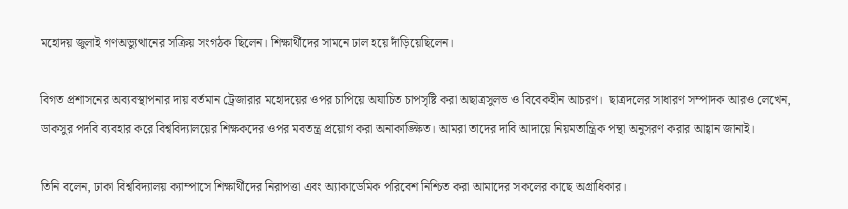মহোদয় জুলাই গণঅভ্যুত্থানের সক্রিয় সংগঠক ছিলেন। শিক্ষার্থীদের সামনে ঢাল হয়ে দাঁড়িয়েছিলেন।

বিগত প্রশাসনের অব্যবস্থাপনার দায় বর্তমান ট্রেজারার মহোদয়ের ওপর চাপিয়ে অযাচিত চাপসৃষ্টি করা অছাত্রসুলভ ও বিবেকহীন আচরণ।  ছাত্রদলের সাধারণ সম্পাদক আরও লেখেন, ডাকসুর পদবি ব্যবহার করে বিশ্ববিদ্যালয়ের শিক্ষকদের ওপর মবতন্ত্র প্রয়োগ করা অনাকাঙ্ক্ষিত। আমরা তাদের দাবি আদায়ে নিয়মতান্ত্রিক পন্থা অনুসরণ করার আহ্বান জানাই।

তিনি বলেন, ঢাকা বিশ্ববিদ্যালয় ক্যাম্পাসে শিক্ষার্থীদের নিরাপত্তা এবং অ্যাকাডেমিক পরিবেশ নিশ্চিত করা আমাদের সকলের কাছে অগ্রাধিকার।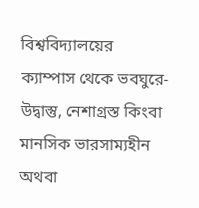বিশ্ববিদ্যালয়ের ক্যাম্পাস থেকে ভবঘুরে-উদ্বাস্তু, নেশাগ্রস্ত কিংবা মানসিক ভারসাম্যহীন অথবা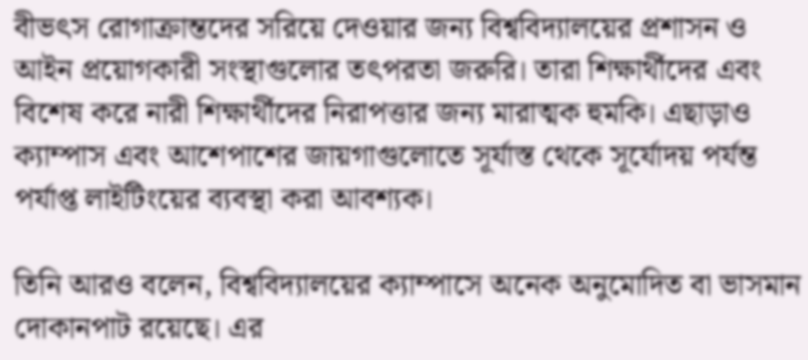বীভৎস রোগাক্রান্তদের সরিয়ে দেওয়ার জন্য বিশ্ববিদ্যালয়ের প্রশাসন ও আইন প্রয়োগকারী সংস্থাগুলোর তৎপরতা জরুরি। তারা শিক্ষার্থীদের এবং বিশেষ করে নারী শিক্ষার্থীদের নিরাপত্তার জন্য মারাত্মক হুমকি। এছাড়াও ক্যাম্পাস এবং আশেপাশের জায়গাগুলোতে সূর্যাস্ত থেকে সূর্যোদয় পর্যন্ত পর্যাপ্ত লাইটিংয়ের ব্যবস্থা করা আবশ্যক।

তিনি আরও বলেন, বিশ্ববিদ্যালয়ের ক্যাম্পাসে অনেক অনুমোদিত বা ভাসমান দোকানপাট রয়েছে। এর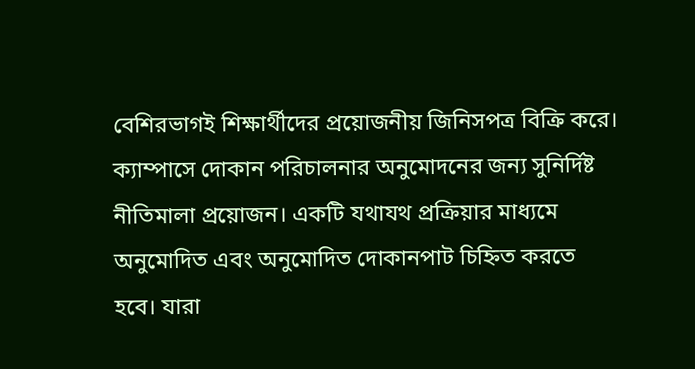বেশিরভাগই শিক্ষার্থীদের প্রয়োজনীয় জিনিসপত্র বিক্রি করে। ক্যাম্পাসে দোকান পরিচালনার অনুমোদনের জন্য সুনির্দিষ্ট নীতিমালা প্রয়োজন। একটি যথাযথ প্রক্রিয়ার মাধ্যমে অনুমোদিত এবং অনুমোদিত দোকানপাট চিহ্নিত করতে হবে। যারা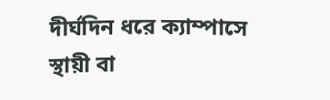দীর্ঘদিন ধরে ক্যাম্পাসে স্থায়ী বা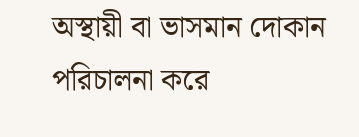অস্থায়ী বা ভাসমান দোকান পরিচালনা করে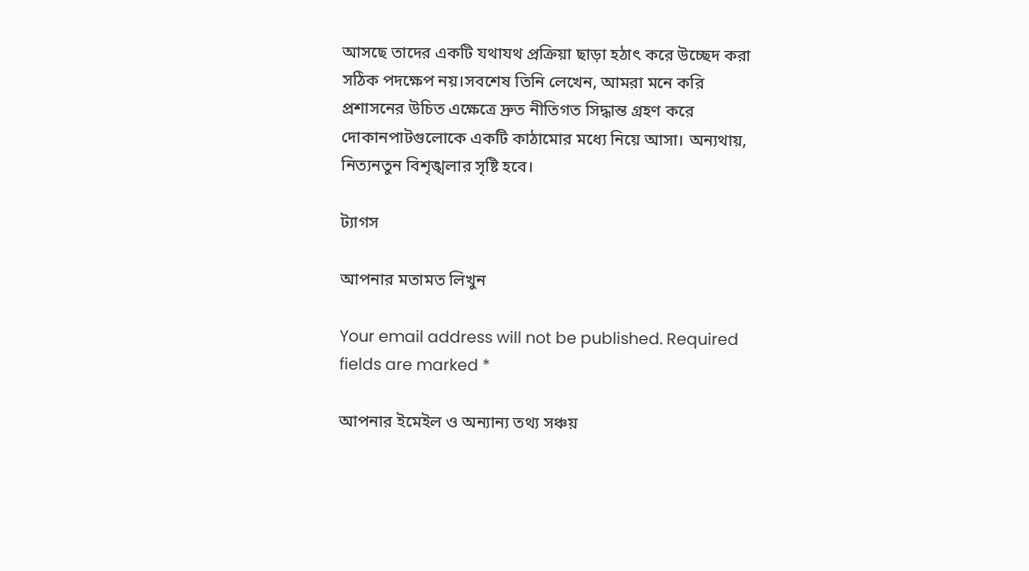আসছে তাদের একটি যথাযথ প্রক্রিয়া ছাড়া হঠাৎ করে উচ্ছেদ করা সঠিক পদক্ষেপ নয়।সবশেষ তিনি লেখেন, আমরা মনে করি প্রশাসনের উচিত এক্ষেত্রে দ্রুত নীতিগত সিদ্ধান্ত গ্রহণ করে দোকানপাটগুলোকে একটি কাঠামোর মধ্যে নিয়ে আসা। অন্যথায়,  নিত্যনতুন বিশৃঙ্খলার সৃষ্টি হবে।

ট্যাগস

আপনার মতামত লিখুন

Your email address will not be published. Required fields are marked *

আপনার ইমেইল ও অন্যান্য তথ্য সঞ্চয়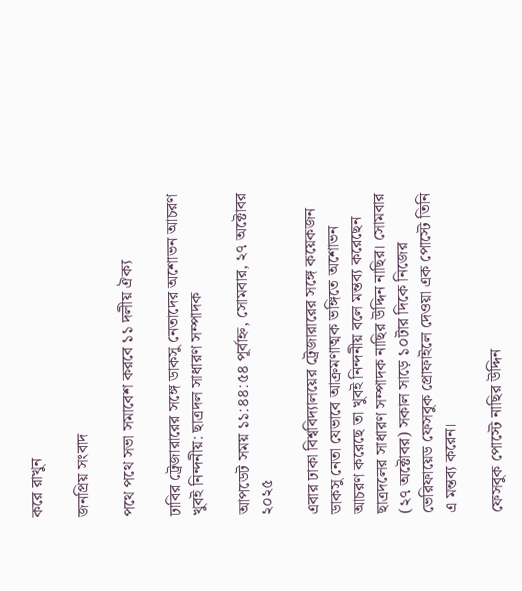করে রাখুন

জনপ্রিয় সংবাদ

পথে পথে সভা সমাবেশ করবে ১১ দলীয় ঐক্য

ঢাবির ট্রেজারারের সঙ্গে ডাকসু নেতাদের অশোভন আচরণ খুবই নিন্দনীয়: ছাত্রদল সাধারণ সম্পাদক

আপডেট সময় ১১:৪৪:৫৪ পূর্বাহ্ন, সোমবার, ২৭ অক্টোবর ২০২৫

এবার ঢাকা বিশ্ববিদ্যালয়ের ট্রেজারারের সঙ্গে কয়েকজন ডাকসু নেতা যেভাবে আক্রমণাত্মক ভঙ্গিতে অশোভন আচরণ করেছে তা খুবই নিন্দনীয় বলে মন্তব্য করেছেন ছাত্রদলের সাধারণ সম্পাদক নাছির উদ্দিন নাছির। সোমবার (২৭ অক্টোবর) সকাল সাড়ে ১০টার দিকে নিজের ভেরিফায়েড ফেসবুক প্রোফাইলে দেওয়া এক পোস্টে তিনি এ মন্তব্য করেন।

ফেসবুক পোস্টে নাছির উদ্দিন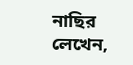নাছির লেখেন,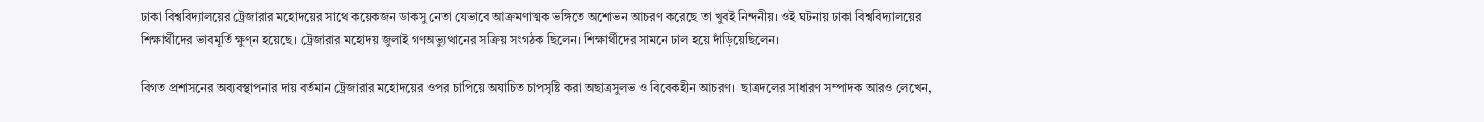ঢাকা বিশ্ববিদ্যালয়ের ট্রেজারার মহোদয়ের সাথে কয়েকজন ডাকসু নেতা যেভাবে আক্রমণাত্মক ভঙ্গিতে অশোভন আচরণ করেছে তা খুবই নিন্দনীয়। ওই ঘটনায় ঢাকা বিশ্ববিদ্যালয়ের শিক্ষার্থীদের ভাবমূর্তি ক্ষুণ্ন হয়েছে। ট্রেজারার মহোদয় জুলাই গণঅভ্যুত্থানের সক্রিয় সংগঠক ছিলেন। শিক্ষার্থীদের সামনে ঢাল হয়ে দাঁড়িয়েছিলেন।

বিগত প্রশাসনের অব্যবস্থাপনার দায় বর্তমান ট্রেজারার মহোদয়ের ওপর চাপিয়ে অযাচিত চাপসৃষ্টি করা অছাত্রসুলভ ও বিবেকহীন আচরণ।  ছাত্রদলের সাধারণ সম্পাদক আরও লেখেন,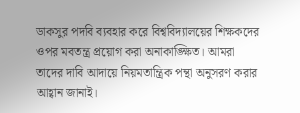ডাকসুর পদবি ব্যবহার করে বিশ্ববিদ্যালয়ের শিক্ষকদের ওপর মবতন্ত্র প্রয়োগ করা অনাকাঙ্ক্ষিত। আমরা তাদের দাবি আদায়ে নিয়মতান্ত্রিক পন্থা অনুসরণ করার আহ্বান জানাই।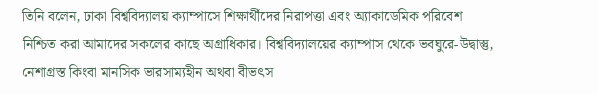তিনি বলেন, ঢাকা বিশ্ববিদ্যালয় ক্যাম্পাসে শিক্ষার্থীদের নিরাপত্তা এবং অ্যাকাডেমিক পরিবেশ নিশ্চিত করা আমাদের সকলের কাছে অগ্রাধিকার। বিশ্ববিদ্যালয়ের ক্যাম্পাস থেকে ভবঘুরে-উদ্বাস্তু, নেশাগ্রস্ত কিংবা মানসিক ভারসাম্যহীন অথবা বীভৎস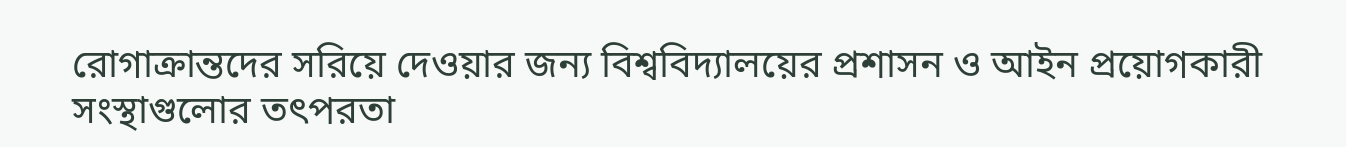রোগাক্রান্তদের সরিয়ে দেওয়ার জন্য বিশ্ববিদ্যালয়ের প্রশাসন ও আইন প্রয়োগকারী সংস্থাগুলোর তৎপরতা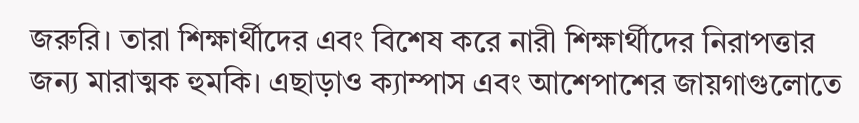জরুরি। তারা শিক্ষার্থীদের এবং বিশেষ করে নারী শিক্ষার্থীদের নিরাপত্তার জন্য মারাত্মক হুমকি। এছাড়াও ক্যাম্পাস এবং আশেপাশের জায়গাগুলোতে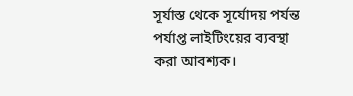সূর্যাস্ত থেকে সূর্যোদয় পর্যন্ত পর্যাপ্ত লাইটিংয়ের ব্যবস্থা করা আবশ্যক।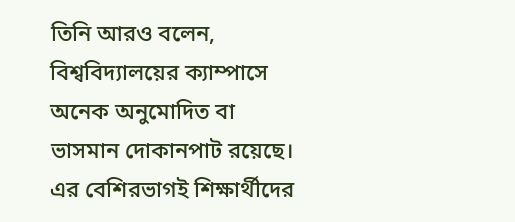তিনি আরও বলেন, বিশ্ববিদ্যালয়ের ক্যাম্পাসে অনেক অনুমোদিত বা ভাসমান দোকানপাট রয়েছে। এর বেশিরভাগই শিক্ষার্থীদের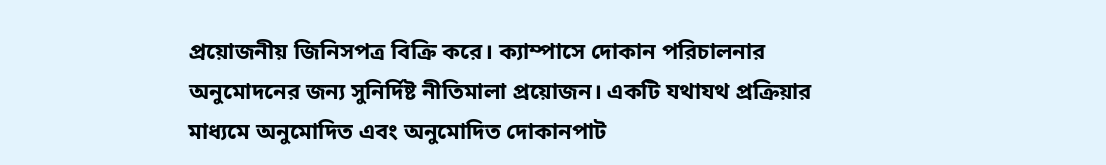প্রয়োজনীয় জিনিসপত্র বিক্রি করে। ক্যাম্পাসে দোকান পরিচালনার অনুমোদনের জন্য সুনির্দিষ্ট নীতিমালা প্রয়োজন। একটি যথাযথ প্রক্রিয়ার মাধ্যমে অনুমোদিত এবং অনুমোদিত দোকানপাট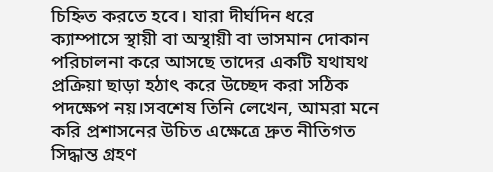চিহ্নিত করতে হবে। যারা দীর্ঘদিন ধরে ক্যাম্পাসে স্থায়ী বা অস্থায়ী বা ভাসমান দোকান পরিচালনা করে আসছে তাদের একটি যথাযথ প্রক্রিয়া ছাড়া হঠাৎ করে উচ্ছেদ করা সঠিক পদক্ষেপ নয়।সবশেষ তিনি লেখেন, আমরা মনে করি প্রশাসনের উচিত এক্ষেত্রে দ্রুত নীতিগত সিদ্ধান্ত গ্রহণ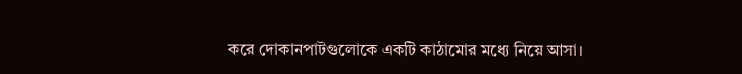করে দোকানপাটগুলোকে একটি কাঠামোর মধ্যে নিয়ে আসা।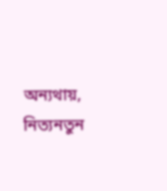অন্যথায়,  নিত্যনতুন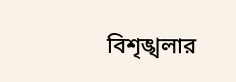বিশৃঙ্খলার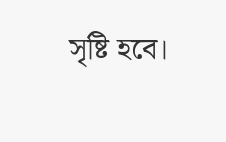সৃষ্টি হবে।